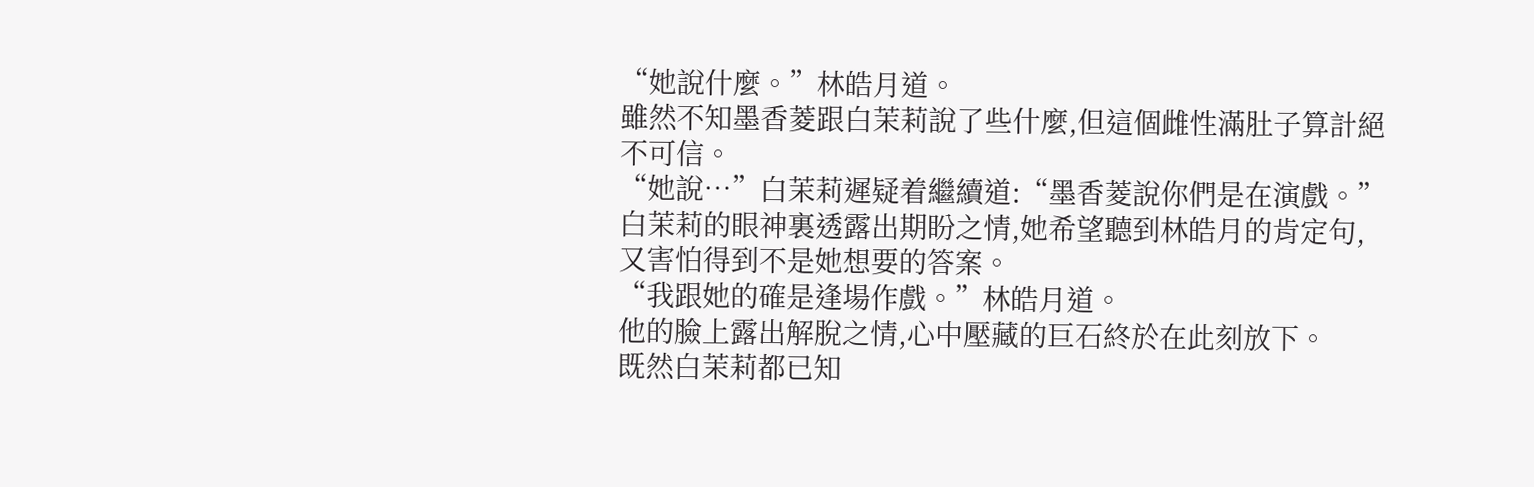“她說什麼。”林皓月道。
雖然不知墨香菱跟白茉莉說了些什麼,但這個雌性滿肚子算計絕不可信。
“她說…”白茉莉遲疑着繼續道:“墨香菱說你們是在演戲。”
白茉莉的眼神裏透露出期盼之情,她希望聽到林皓月的肯定句,又害怕得到不是她想要的答案。
“我跟她的確是逢場作戲。”林皓月道。
他的臉上露出解脫之情,心中壓藏的巨石終於在此刻放下。
既然白茉莉都已知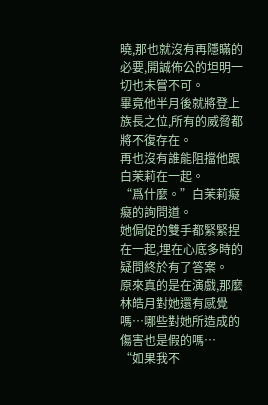曉,那也就沒有再隱瞞的必要,開誠佈公的坦明一切也未嘗不可。
畢竟他半月後就將登上族長之位,所有的威脅都將不復存在。
再也沒有誰能阻擋他跟白茉莉在一起。
“爲什麼。”白茉莉癡癡的詢問道。
她侷促的雙手都緊緊捏在一起,埋在心底多時的疑問終於有了答案。
原來真的是在演戲,那麼林皓月對她還有感覺嗎…哪些對她所造成的傷害也是假的嗎…
“如果我不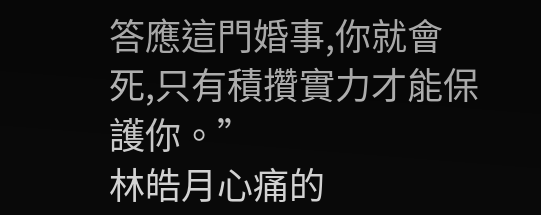答應這門婚事,你就會死,只有積攢實力才能保護你。”
林皓月心痛的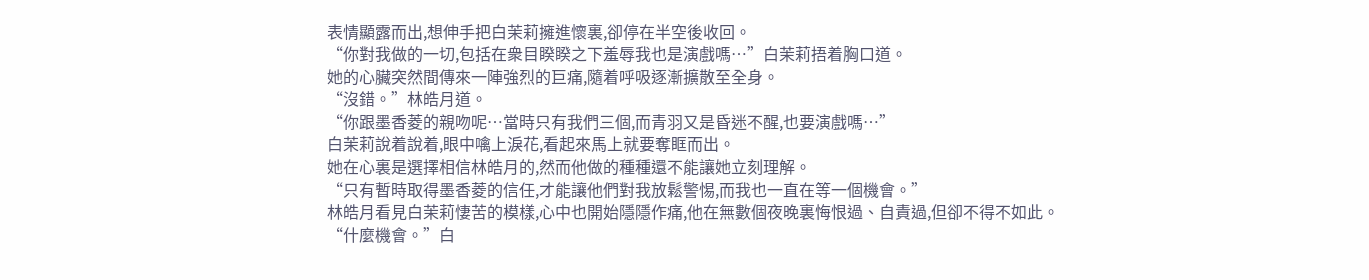表情顯露而出,想伸手把白茉莉擁進懷裏,卻停在半空後收回。
“你對我做的一切,包括在衆目睽睽之下羞辱我也是演戲嗎…”白茉莉捂着胸口道。
她的心臟突然間傳來一陣強烈的巨痛,隨着呼吸逐漸擴散至全身。
“沒錯。”林皓月道。
“你跟墨香菱的親吻呢…當時只有我們三個,而青羽又是昏迷不醒,也要演戲嗎…”
白茉莉說着說着,眼中噙上淚花,看起來馬上就要奪眶而出。
她在心裏是選擇相信林皓月的,然而他做的種種還不能讓她立刻理解。
“只有暫時取得墨香菱的信任,才能讓他們對我放鬆警惕,而我也一直在等一個機會。”
林皓月看見白茉莉悽苦的模樣,心中也開始隱隱作痛,他在無數個夜晚裏悔恨過、自責過,但卻不得不如此。
“什麼機會。”白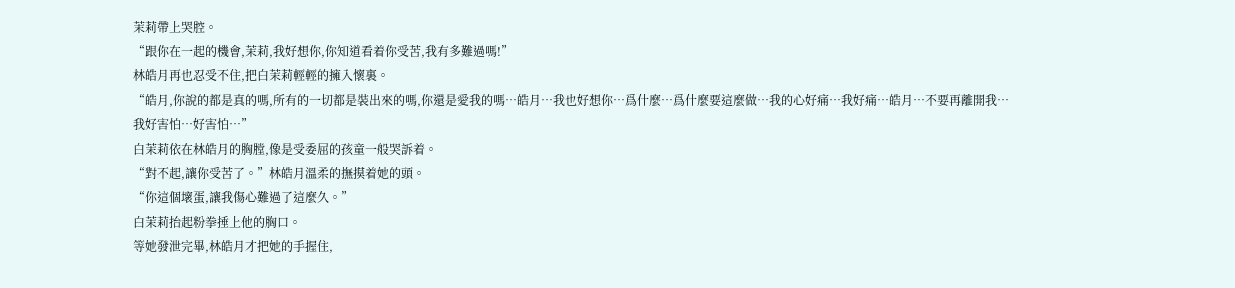茉莉帶上哭腔。
“跟你在一起的機會,茉莉,我好想你,你知道看着你受苦,我有多難過嗎!”
林皓月再也忍受不住,把白茉莉輕輕的擁入懷裏。
“皓月,你說的都是真的嗎,所有的一切都是裝出來的嗎,你還是愛我的嗎…皓月…我也好想你…爲什麼…爲什麼要這麼做…我的心好痛…我好痛…皓月…不要再離開我…我好害怕…好害怕…”
白茉莉依在林皓月的胸膛,像是受委屈的孩童一般哭訴着。
“對不起,讓你受苦了。”林皓月溫柔的撫摸着她的頭。
“你這個壞蛋,讓我傷心難過了這麼久。”
白茉莉抬起粉拳捶上他的胸口。
等她發泄完畢,林皓月才把她的手握住,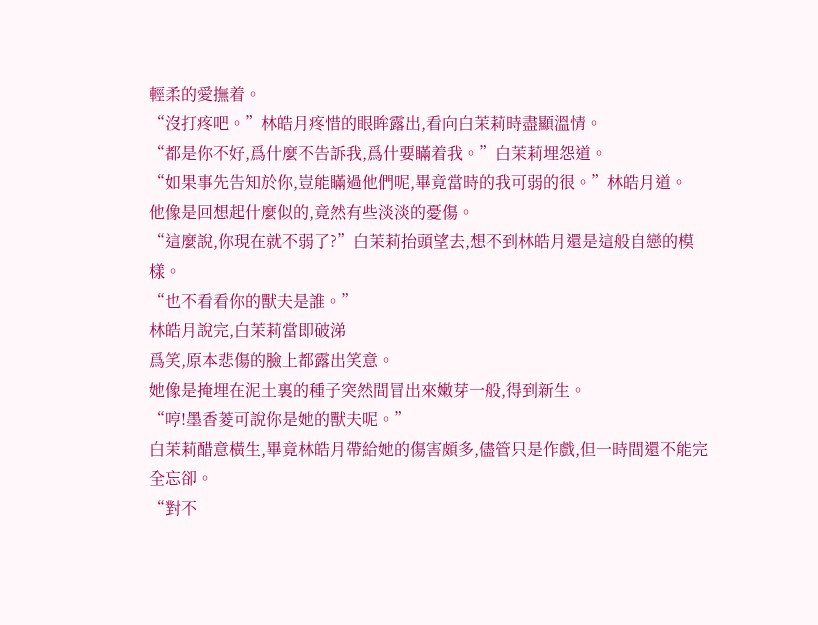輕柔的愛撫着。
“沒打疼吧。”林皓月疼惜的眼眸露出,看向白茉莉時盡顯溫情。
“都是你不好,爲什麼不告訴我,爲什要瞞着我。”白茉莉埋怨道。
“如果事先告知於你,豈能瞞過他們呢,畢竟當時的我可弱的很。”林皓月道。
他像是回想起什麼似的,竟然有些淡淡的憂傷。
“這麼說,你現在就不弱了?”白茉莉抬頭望去,想不到林皓月還是這般自戀的模樣。
“也不看看你的獸夫是誰。”
林皓月說完,白茉莉當即破涕
爲笑,原本悲傷的臉上都露出笑意。
她像是掩埋在泥土裏的種子突然間冒出來嫩芽一般,得到新生。
“哼!墨香菱可說你是她的獸夫呢。”
白茉莉醋意橫生,畢竟林皓月帶給她的傷害頗多,儘管只是作戲,但一時間還不能完全忘卻。
“對不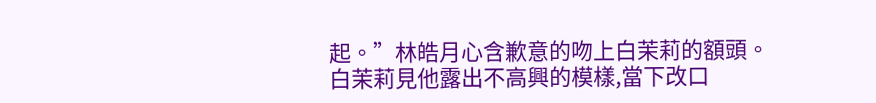起。”林皓月心含歉意的吻上白茉莉的額頭。
白茉莉見他露出不高興的模樣,當下改口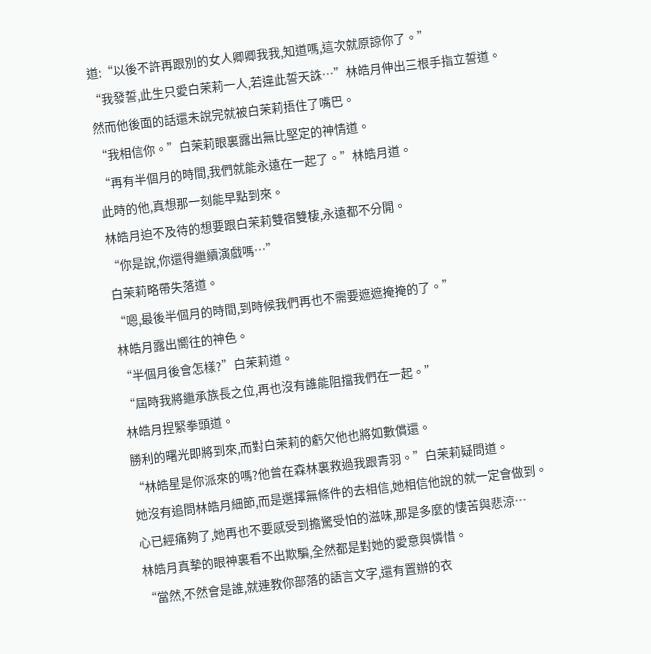道:“以後不許再跟別的女人卿卿我我,知道嗎,這次就原諒你了。”
“我發誓,此生只愛白茉莉一人,若違此誓天誅…”林皓月伸出三根手指立誓道。
然而他後面的話還未說完就被白茉莉捂住了嘴巴。
“我相信你。”白茉莉眼裏露出無比堅定的神情道。
“再有半個月的時間,我們就能永遠在一起了。”林皓月道。
此時的他,真想那一刻能早點到來。
林皓月迫不及待的想要跟白茉莉雙宿雙棲,永遠都不分開。
“你是說,你還得繼續演戲嗎…”
白茉莉略帶失落道。
“嗯,最後半個月的時間,到時候我們再也不需要遮遮掩掩的了。”
林皓月露出嚮往的神色。
“半個月後會怎樣?”白茉莉道。
“屆時我將繼承族長之位,再也沒有誰能阻擋我們在一起。”
林皓月捏緊拳頭道。
勝利的曙光即將到來,而對白茉莉的虧欠他也將如數償還。
“林皓星是你派來的嗎?他曾在森林裏救過我跟青羽。”白茉莉疑問道。
她沒有追問林皓月細節,而是選擇無條件的去相信,她相信他說的就一定會做到。
心已經痛夠了,她再也不要感受到擔驚受怕的滋味,那是多麼的悽苦與悲涼…
林皓月真摯的眼神裏看不出欺騙,全然都是對她的愛意與憐惜。
“當然,不然會是誰,就連教你部落的語言文字,還有置辦的衣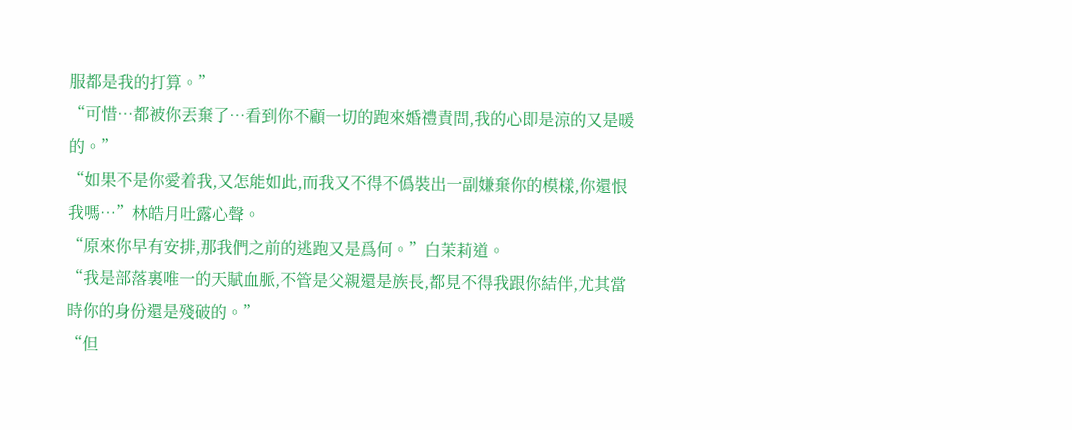服都是我的打算。”
“可惜…都被你丟棄了…看到你不顧一切的跑來婚禮責問,我的心即是涼的又是暖的。”
“如果不是你愛着我,又怎能如此,而我又不得不僞裝出一副嫌棄你的模樣,你還恨我嗎…”林皓月吐露心聲。
“原來你早有安排,那我們之前的逃跑又是爲何。”白茉莉道。
“我是部落裏唯一的天賦血脈,不管是父親還是族長,都見不得我跟你結伴,尤其當時你的身份還是殘破的。”
“但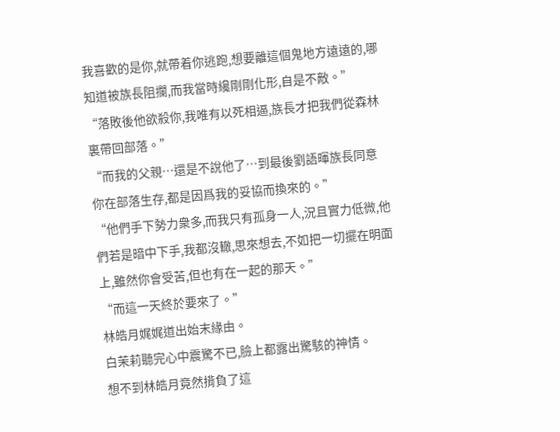我喜歡的是你,就帶着你逃跑,想要離這個鬼地方遠遠的,哪知道被族長阻攔,而我當時纔剛剛化形,自是不敵。”
“落敗後他欲殺你,我唯有以死相逼,族長才把我們從森林裏帶回部落。”
“而我的父親…還是不說他了…到最後劉語暉族長同意你在部落生存,都是因爲我的妥協而換來的。”
“他們手下勢力衆多,而我只有孤身一人,況且實力低微,他們若是暗中下手,我都沒轍,思來想去,不如把一切擺在明面上,雖然你會受苦,但也有在一起的那天。”
“而這一天終於要來了。”
林皓月娓娓道出始末緣由。
白茉莉聽完心中震驚不已,臉上都露出驚駭的神情。
想不到林皓月竟然揹負了這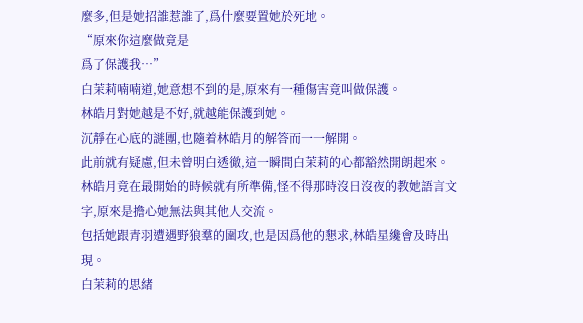麼多,但是她招誰惹誰了,爲什麼要置她於死地。
“原來你這麼做竟是
爲了保護我…”
白茉莉喃喃道,她意想不到的是,原來有一種傷害竟叫做保護。
林皓月對她越是不好,就越能保護到她。
沉靜在心底的謎團,也隨着林皓月的解答而一一解開。
此前就有疑慮,但未曾明白透徹,這一瞬間白茉莉的心都豁然開朗起來。
林皓月竟在最開始的時候就有所準備,怪不得那時沒日沒夜的教她語言文字,原來是擔心她無法與其他人交流。
包括她跟青羽遭遇野狼羣的圍攻,也是因爲他的懇求,林皓星纔會及時出現。
白茉莉的思緒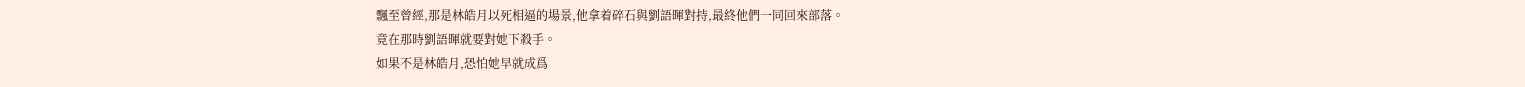飄至曾經,那是林皓月以死相逼的場景,他拿着碎石與劉語暉對持,最終他們一同回來部落。
竟在那時劉語暉就要對她下殺手。
如果不是林皓月,恐怕她早就成爲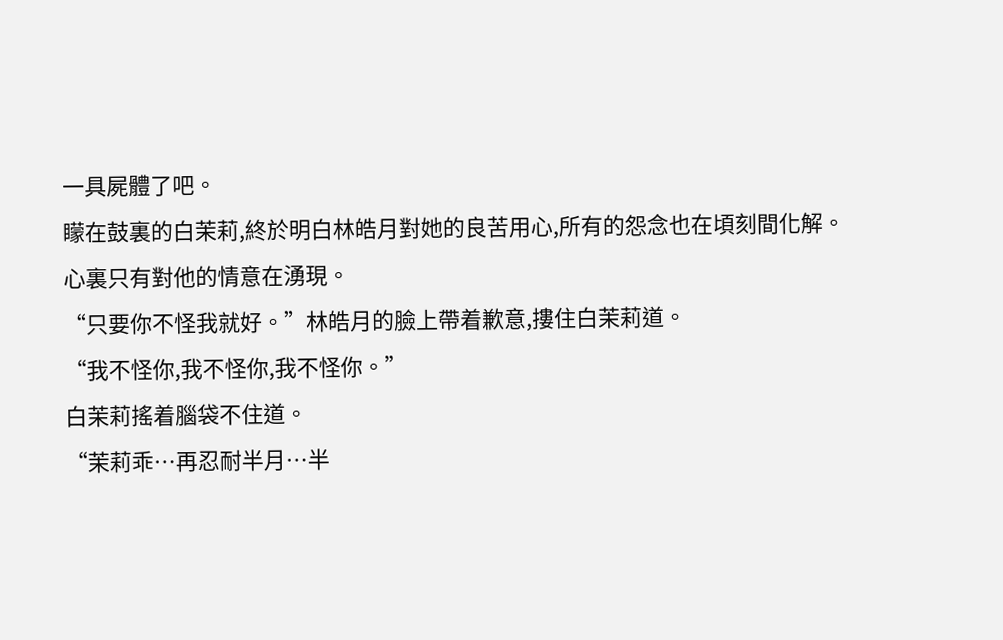一具屍體了吧。
矇在鼓裏的白茉莉,終於明白林皓月對她的良苦用心,所有的怨念也在頃刻間化解。
心裏只有對他的情意在湧現。
“只要你不怪我就好。”林皓月的臉上帶着歉意,摟住白茉莉道。
“我不怪你,我不怪你,我不怪你。”
白茉莉搖着腦袋不住道。
“茉莉乖…再忍耐半月…半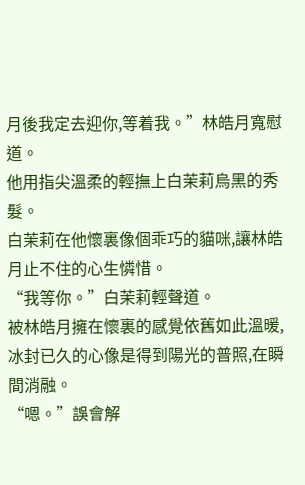月後我定去迎你,等着我。”林皓月寬慰道。
他用指尖溫柔的輕撫上白茉莉烏黑的秀髮。
白茉莉在他懷裏像個乖巧的貓咪,讓林皓月止不住的心生憐惜。
“我等你。”白茉莉輕聲道。
被林皓月擁在懷裏的感覺依舊如此溫暖,冰封已久的心像是得到陽光的普照,在瞬間消融。
“嗯。”誤會解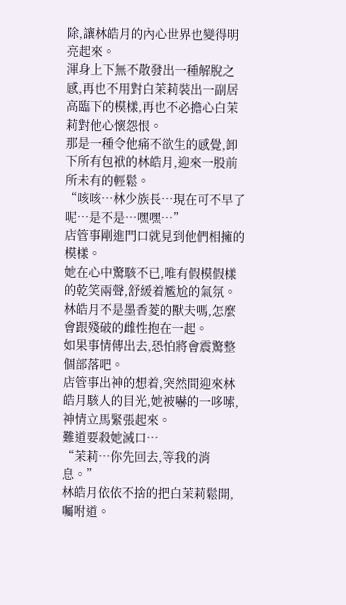除,讓林皓月的內心世界也變得明亮起來。
渾身上下無不散發出一種解脫之感,再也不用對白茉莉裝出一副居高臨下的模樣,再也不必擔心白茉莉對他心懷怨恨。
那是一種令他痛不欲生的感覺,卸下所有包袱的林皓月,迎來一股前所未有的輕鬆。
“咳咳…林少族長…現在可不早了呢…是不是…嘿嘿…”
店管事剛進門口就見到他們相擁的模樣。
她在心中驚駭不已,唯有假模假樣的乾笑兩聲,舒緩着尷尬的氣氛。
林皓月不是墨香菱的獸夫嗎,怎麼會跟殘破的雌性抱在一起。
如果事情傳出去,恐怕將會震驚整個部落吧。
店管事出神的想着,突然間迎來林皓月駭人的目光,她被嚇的一哆嗦,神情立馬緊張起來。
難道要殺她滅口…
“茉莉…你先回去,等我的消息。”
林皓月依依不捨的把白茉莉鬆開,囑咐道。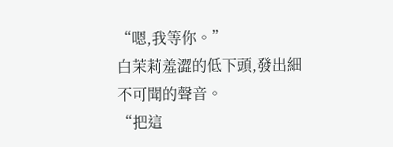“嗯,我等你。”
白茉莉羞澀的低下頭,發出細不可聞的聲音。
“把這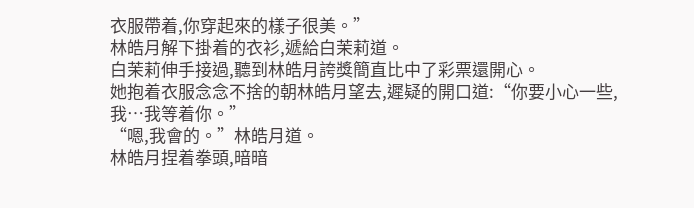衣服帶着,你穿起來的樣子很美。”
林皓月解下掛着的衣衫,遞給白茉莉道。
白茉莉伸手接過,聽到林皓月誇獎簡直比中了彩票還開心。
她抱着衣服念念不捨的朝林皓月望去,遲疑的開口道:“你要小心一些,我…我等着你。”
“嗯,我會的。”林皓月道。
林皓月捏着拳頭,暗暗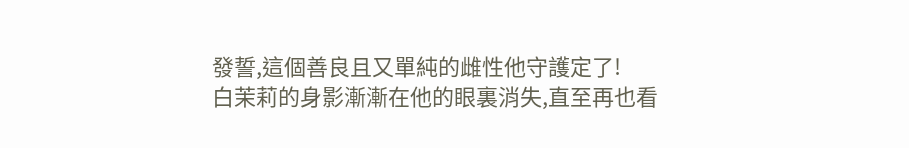發誓,這個善良且又單純的雌性他守護定了!
白茉莉的身影漸漸在他的眼裏消失,直至再也看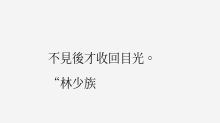不見後才收回目光。
“林少族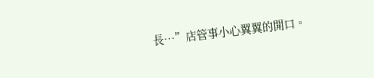長…”店管事小心翼翼的開口。